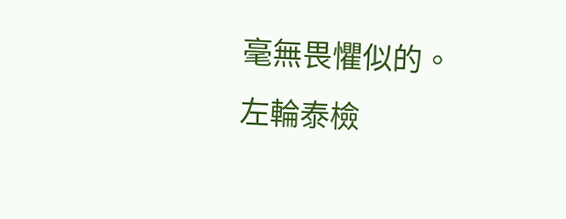毫無畏懼似的。
左輪泰檢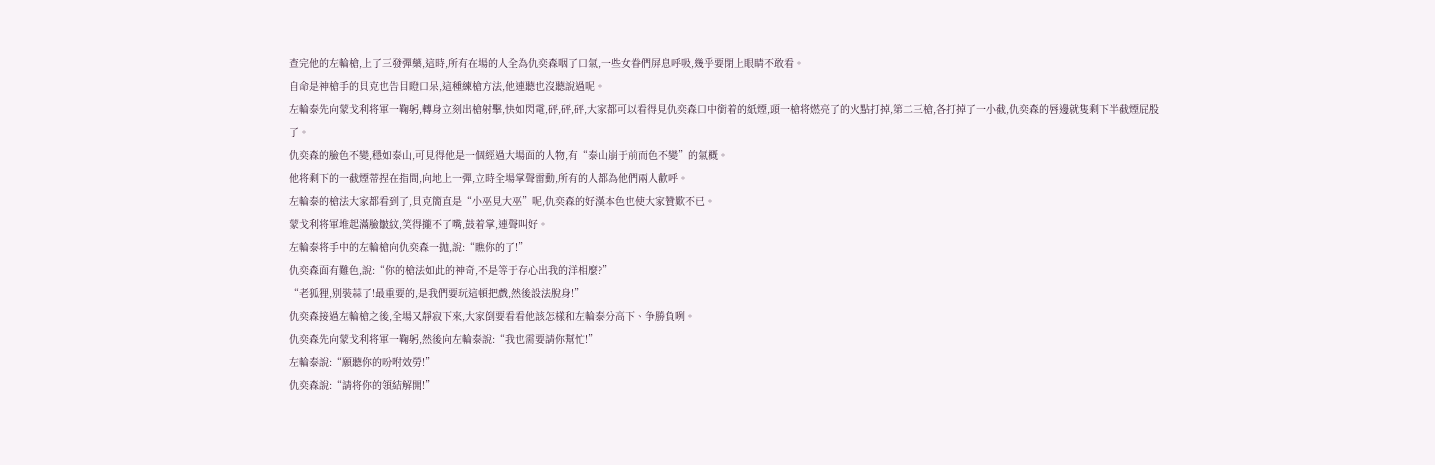查完他的左輪槍,上了三發彈藥,這時,所有在場的人全為仇奕森咽了口氣,一些女眷們屏息呼吸,幾乎要閉上眼睛不敢看。
自命是神槍手的貝克也告目瞪口呆,這種練槍方法,他連聽也沒聽說過呢。
左輪泰先向蒙戈利将軍一鞠躬,轉身立刻出槍射擊,快如閃電,砰,砰,砰,大家都可以看得見仇奕森口中銜着的紙煙,頭一槍将燃亮了的火點打掉,第二三槍,各打掉了一小截,仇奕森的唇邊就隻剩下半截煙屁股了。
仇奕森的臉色不變,穩如泰山,可見得他是一個經過大場面的人物,有“泰山崩于前而色不變”的氣概。
他将剩下的一截煙蒂捏在指間,向地上一彈,立時全場掌聲雷動,所有的人都為他們兩人歡呼。
左輪泰的槍法大家都看到了,貝克簡直是“小巫見大巫”呢,仇奕森的好漢本色也使大家贊歎不已。
蒙戈利将軍堆起滿臉皺紋,笑得攏不了嘴,鼓着掌,連聲叫好。
左輪泰将手中的左輪槍向仇奕森一抛,說:“瞧你的了!”
仇奕森面有難色,說:“你的槍法如此的神奇,不是等于存心出我的洋相麼?”
“老狐狸,别裝蒜了!最重要的,是我們要玩這頓把戲,然後設法脫身!”
仇奕森接過左輪槍之後,全場又靜寂下來,大家倒要看看他該怎樣和左輪泰分高下、争勝負咧。
仇奕森先向蒙戈利将軍一鞠躬,然後向左輪泰說:“我也需要請你幫忙!”
左輪泰說:“願聽你的吩咐效勞!”
仇奕森說:“請将你的領結解開!”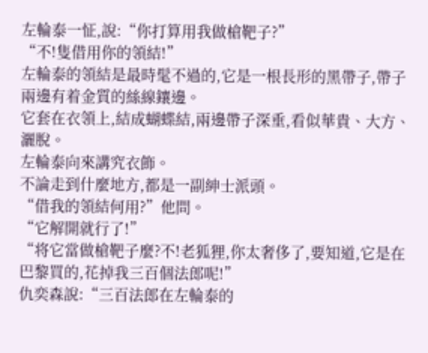左輪泰一怔,說:“你打算用我做槍靶子?”
“不!隻借用你的領結!”
左輪泰的領結是最時髦不過的,它是一根長形的黑帶子,帶子兩邊有着金質的絲線鑲邊。
它套在衣領上,結成蝴蝶結,兩邊帶子深垂,看似華貴、大方、灑脫。
左輪泰向來講究衣飾。
不論走到什麼地方,都是一副紳士派頭。
“借我的領結何用?”他問。
“它解開就行了!”
“将它當做槍靶子麼?不!老狐狸,你太奢侈了,要知道,它是在巴黎買的,花掉我三百個法郎呢!”
仇奕森說:“三百法郎在左輪泰的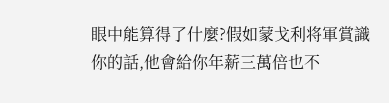眼中能算得了什麼?假如蒙戈利将軍賞識你的話,他會給你年薪三萬倍也不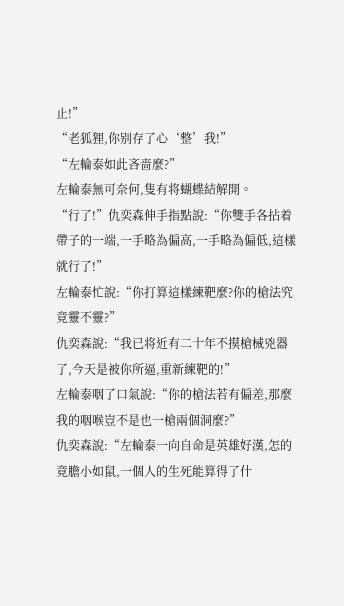止!”
“老狐狸,你别存了心‘整’我!”
“左輪泰如此吝啬麼?”
左輪泰無可奈何,隻有将蝴蝶結解開。
“行了!”仇奕森伸手指點說:“你雙手各拈着帶子的一端,一手略為偏高,一手略為偏低,這樣就行了!”
左輪泰忙說:“你打算這樣練靶麼?你的槍法究竟靈不靈?”
仇奕森說:“我已将近有二十年不摸槍械兇器了,今天是被你所逼,重新練靶的!”
左輪泰咽了口氣說:“你的槍法若有偏差,那麼我的咽喉豈不是也一槍兩個洞麼?”
仇奕森說:“左輪泰一向自命是英雄好漢,怎的竟膽小如鼠,一個人的生死能算得了什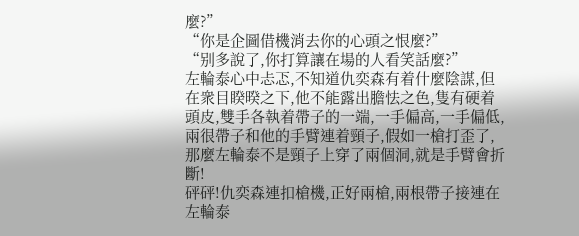麼?”
“你是企圖借機消去你的心頭之恨麼?”
“别多說了,你打算讓在場的人看笑話麼?”
左輪泰心中忐忑,不知道仇奕森有着什麼陰謀,但在衆目睽暌之下,他不能露出膽怯之色,隻有硬着頭皮,雙手各執着帶子的一端,一手偏高,一手偏低,兩很帶子和他的手臂連着頸子,假如一槍打歪了,那麼左輪泰不是頸子上穿了兩個洞,就是手臂會折斷!
砰砰!仇奕森連扣槍機,正好兩槍,兩根帶子接連在左輪泰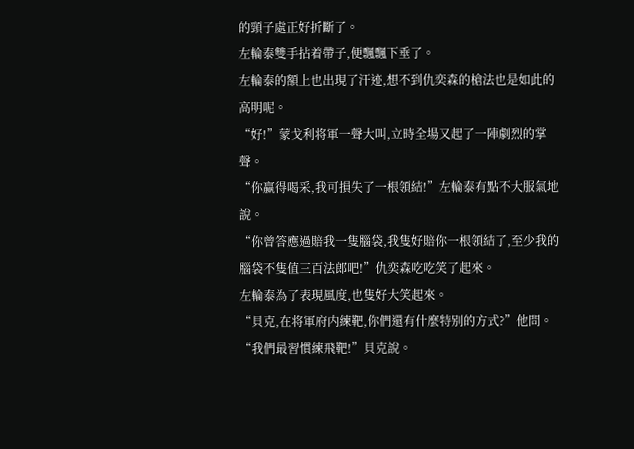的頸子處正好折斷了。
左輪泰雙手拈着帶子,便飄飄下垂了。
左輪泰的額上也出現了汗迹,想不到仇奕森的槍法也是如此的高明呢。
“好!”蒙戈利将軍一聲大叫,立時全場又起了一陣劇烈的掌聲。
“你赢得喝采,我可損失了一根領結!”左輪泰有點不大服氣地說。
“你曾答應過賠我一隻腦袋,我隻好賠你一根領結了,至少我的腦袋不隻值三百法郎吧!”仇奕森吃吃笑了起來。
左輪泰為了表現風度,也隻好大笑起來。
“貝克,在将軍府内練靶,你們還有什麼特别的方式?”他問。
“我們最習慣練飛靶!”貝克說。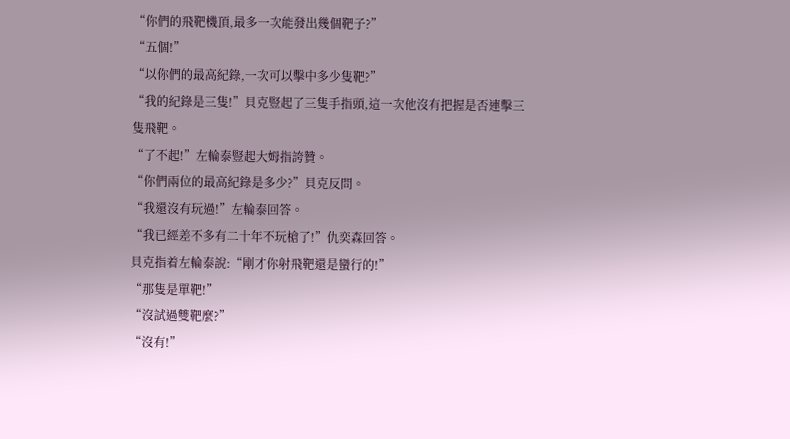“你們的飛靶機頂,最多一次能發出幾個靶子?”
“五個!”
“以你們的最高紀錄,一次可以擊中多少隻靶?”
“我的紀錄是三隻!”貝克豎起了三隻手指頭,這一次他沒有把握是否連擊三隻飛靶。
“了不起!”左輪泰豎起大姆指誇贊。
“你們兩位的最高紀錄是多少?”貝克反問。
“我還沒有玩過!”左輪泰回答。
“我已經差不多有二十年不玩槍了!”仇奕森回答。
貝克指着左輪泰說:“剛才你射飛靶還是蠻行的!”
“那隻是單靶!”
“沒試過雙靶麼?”
“沒有!”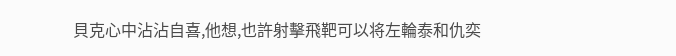貝克心中沾沾自喜,他想,也許射擊飛靶可以将左輪泰和仇奕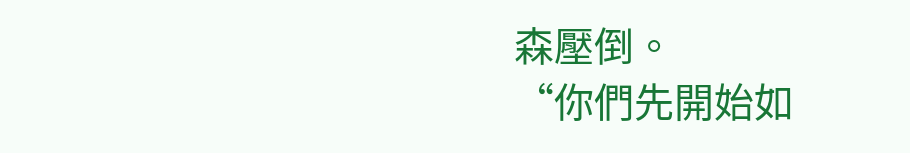森壓倒。
“你們先開始如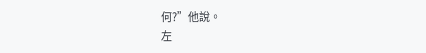何?”他說。
左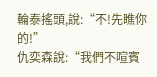輪泰搖頭,說:“不!先瞧你的!”
仇奕森說:“我們不喧賓